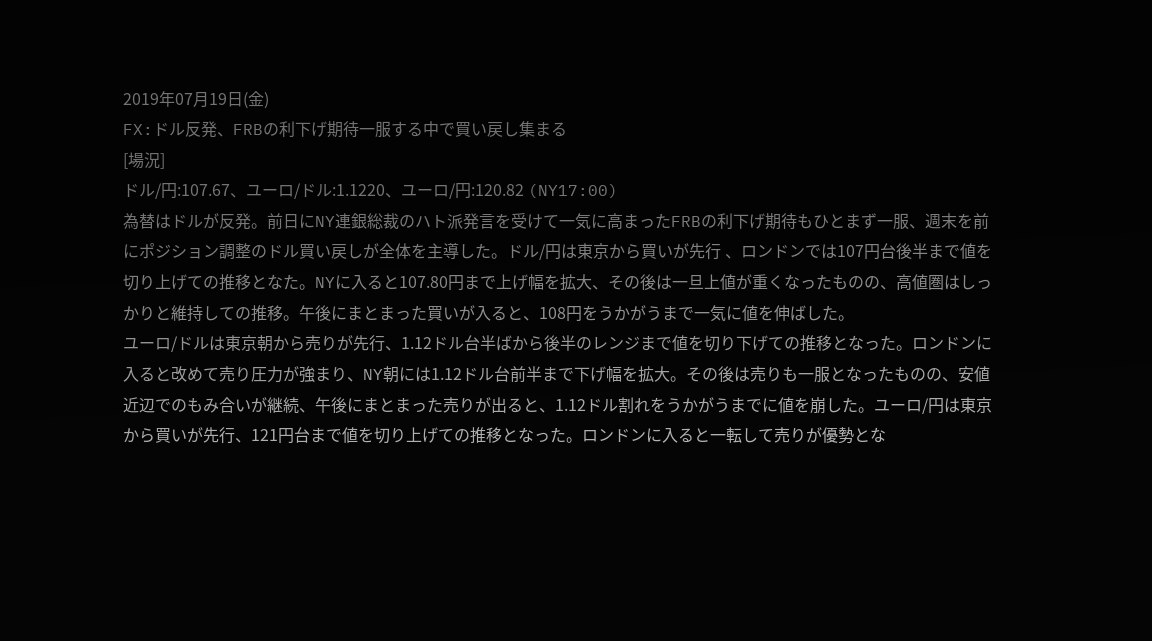2019年07月19日(金)
FX:ドル反発、FRBの利下げ期待一服する中で買い戻し集まる
[場況]
ドル/円:107.67、ユーロ/ドル:1.1220、ユーロ/円:120.82 (NY17:00)
為替はドルが反発。前日にNY連銀総裁のハト派発言を受けて一気に高まったFRBの利下げ期待もひとまず一服、週末を前にポジション調整のドル買い戻しが全体を主導した。ドル/円は東京から買いが先行 、ロンドンでは107円台後半まで値を切り上げての推移となた。NYに入ると107.80円まで上げ幅を拡大、その後は一旦上値が重くなったものの、高値圏はしっかりと維持しての推移。午後にまとまった買いが入ると、108円をうかがうまで一気に値を伸ばした。
ユーロ/ドルは東京朝から売りが先行、1.12ドル台半ばから後半のレンジまで値を切り下げての推移となった。ロンドンに入ると改めて売り圧力が強まり、NY朝には1.12ドル台前半まで下げ幅を拡大。その後は売りも一服となったものの、安値近辺でのもみ合いが継続、午後にまとまった売りが出ると、1.12ドル割れをうかがうまでに値を崩した。ユーロ/円は東京から買いが先行、121円台まで値を切り上げての推移となった。ロンドンに入ると一転して売りが優勢とな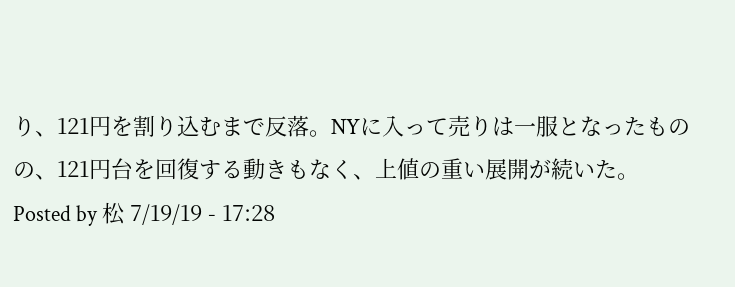り、121円を割り込むまで反落。NYに入って売りは一服となったものの、121円台を回復する動きもなく、上値の重い展開が続いた。
Posted by 松 7/19/19 - 17:28